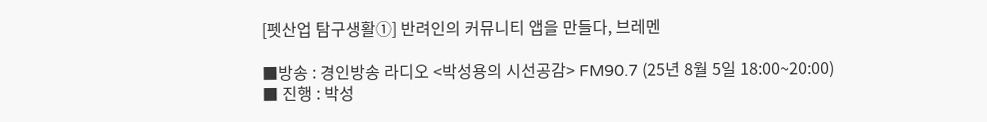[펫산업 탐구생활①] 반려인의 커뮤니티 앱을 만들다, 브레멘

■방송 : 경인방송 라디오 <박성용의 시선공감> FM90.7 (25년 8월 5일 18:00~20:00)
■ 진행 : 박성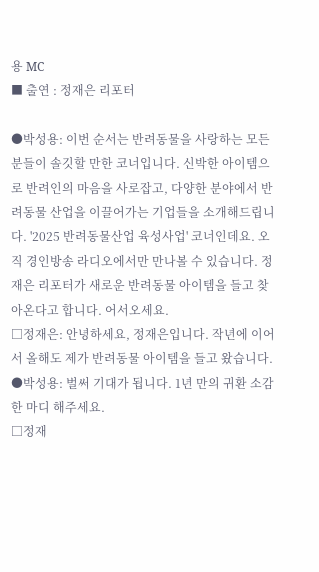용 MC
■ 출연 : 정재은 리포터

●박성용: 이번 순서는 반려동물을 사랑하는 모든 분들이 솔깃할 만한 코너입니다. 신박한 아이템으로 반려인의 마음을 사로잡고, 다양한 분야에서 반려동물 산업을 이끌어가는 기업들을 소개해드립니다. '2025 반려동물산업 육성사업' 코너인데요. 오직 경인방송 라디오에서만 만나볼 수 있습니다. 정재은 리포터가 새로운 반려동물 아이템을 들고 찾아온다고 합니다. 어서오세요.
□정재은: 안녕하세요, 정재은입니다. 작년에 이어서 올해도 제가 반려동물 아이템을 들고 왔습니다.
●박성용: 벌써 기대가 됩니다. 1년 만의 귀환 소감 한 마디 해주세요.
□정재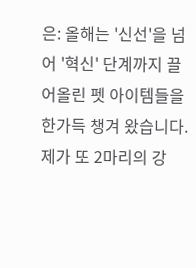은: 올해는 '신선'을 넘어 '혁신' 단계까지 끌어올린 펫 아이템들을 한가득 챙겨 왔습니다. 제가 또 2마리의 강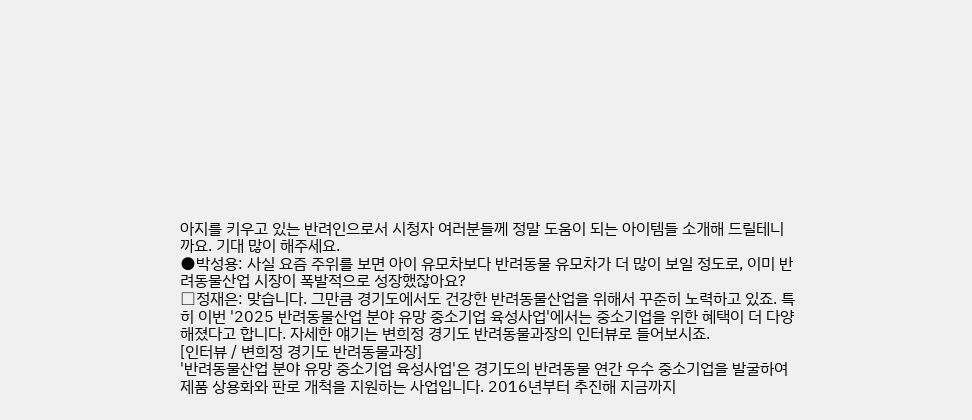아지를 키우고 있는 반려인으로서 시청자 여러분들께 정말 도움이 되는 아이템들 소개해 드릴테니까요. 기대 많이 해주세요.
●박성용: 사실 요즘 주위를 보면 아이 유모차보다 반려동물 유모차가 더 많이 보일 정도로, 이미 반려동물산업 시장이 폭발적으로 성장했잖아요?
□정재은: 맞습니다. 그만큼 경기도에서도 건강한 반려동물산업을 위해서 꾸준히 노력하고 있죠. 특히 이번 '2025 반려동물산업 분야 유망 중소기업 육성사업'에서는 중소기업을 위한 혜택이 더 다양해졌다고 합니다. 자세한 얘기는 변희정 경기도 반려동물과장의 인터뷰로 들어보시죠.
[인터뷰 / 변희정 경기도 반려동물과장]
'반려동물산업 분야 유망 중소기업 육성사업'은 경기도의 반려동물 연간 우수 중소기업을 발굴하여 제품 상용화와 판로 개척을 지원하는 사업입니다. 2016년부터 추진해 지금까지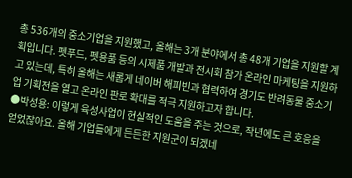총 536개의 중소기업을 지원했고, 올해는 3개 분야에서 총 48개 기업을 지원할 계획입니다. 펫푸드, 펫용품 등의 시제품 개발과 전시회 참가 온라인 마케팅을 지원하고 있는데, 특히 올해는 새롭게 네이버 해피빈과 협력하여 경기도 반려동물 중소기업 기획전을 열고 온라인 판로 확대를 적극 지원하고자 합니다.
●박성용: 이렇게 육성사업이 현실적인 도움을 주는 것으로, 작년에도 큰 호응을 얻었잖아요. 올해 기업들에게 든든한 지원군이 되겠네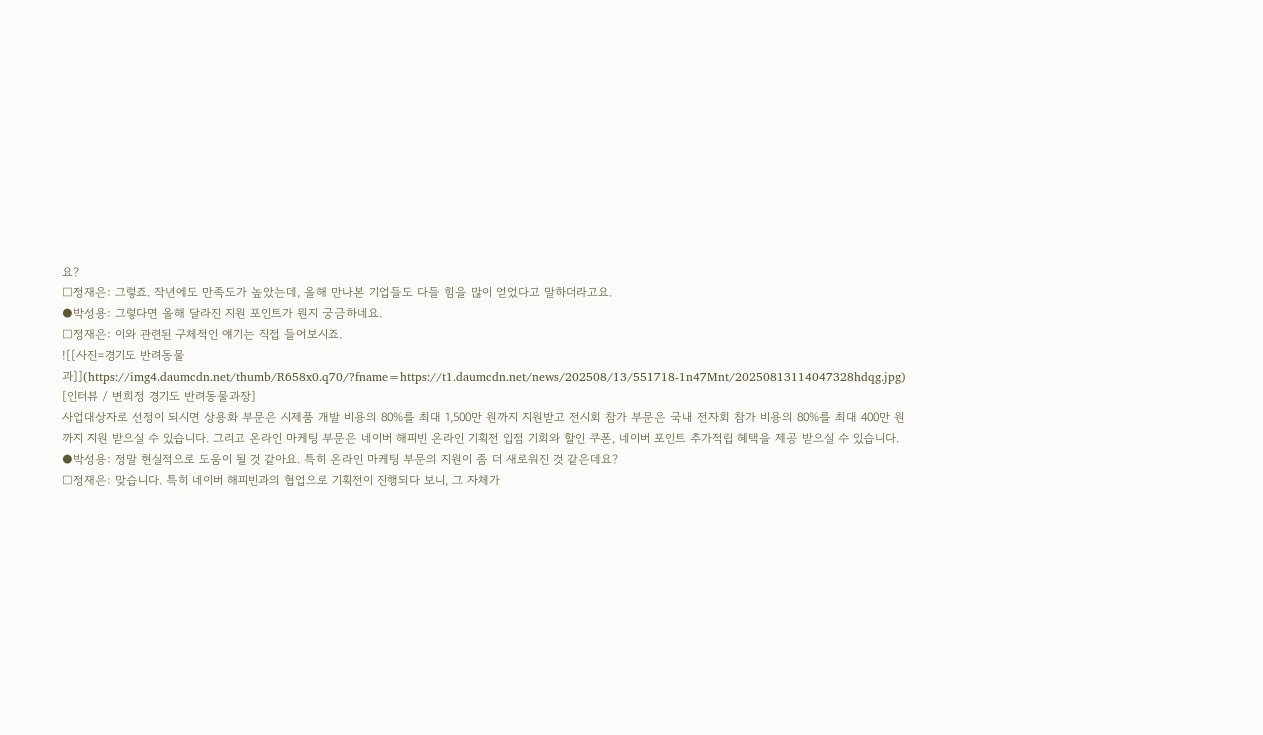요?
□정재은: 그렇죠. 작년에도 만족도가 높았는데, 올해 만나본 기업들도 다들 힘을 많이 얻었다고 말하더라고요.
●박성용: 그렇다면 올해 달라진 지원 포인트가 뭔지 궁금하네요.
□정재은: 이와 관련된 구체적인 얘기는 직접 들어보시죠.
![[사진=경기도 반려동물과]](https://img4.daumcdn.net/thumb/R658x0.q70/?fname=https://t1.daumcdn.net/news/202508/13/551718-1n47Mnt/20250813114047328hdqg.jpg)
[인터뷰 / 변희정 경기도 반려동물과장]
사업대상자로 선정이 되시면 상용화 부문은 시제품 개발 비용의 80%를 최대 1,500만 원까지 지원받고 전시회 참가 부문은 국내 전자회 참가 비용의 80%를 최대 400만 원까지 지원 받으실 수 있습니다. 그리고 온라인 마케팅 부문은 네이버 해피빈 온라인 기획전 입점 기회와 할인 쿠폰, 네이버 포인트 추가적립 혜택을 제공 받으실 수 있습니다.
●박성용: 정말 현실적으로 도움이 될 것 같아요. 특히 온라인 마케팅 부문의 지원이 좀 더 새로워진 것 같은데요?
□정재은: 맞습니다. 특히 네이버 해피빈과의 협업으로 기획전이 진행되다 보니, 그 자체가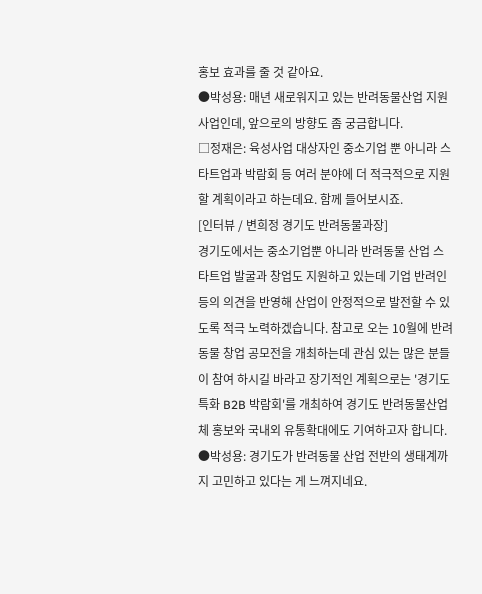홍보 효과를 줄 것 같아요.
●박성용: 매년 새로워지고 있는 반려동물산업 지원사업인데, 앞으로의 방향도 좀 궁금합니다.
□정재은: 육성사업 대상자인 중소기업 뿐 아니라 스타트업과 박람회 등 여러 분야에 더 적극적으로 지원할 계획이라고 하는데요. 함께 들어보시죠.
[인터뷰 / 변희정 경기도 반려동물과장]
경기도에서는 중소기업뿐 아니라 반려동물 산업 스타트업 발굴과 창업도 지원하고 있는데 기업 반려인 등의 의견을 반영해 산업이 안정적으로 발전할 수 있도록 적극 노력하겠습니다. 참고로 오는 10월에 반려동물 창업 공모전을 개최하는데 관심 있는 많은 분들이 참여 하시길 바라고 장기적인 계획으로는 '경기도 특화 B2B 박람회'를 개최하여 경기도 반려동물산업체 홍보와 국내외 유통확대에도 기여하고자 합니다.
●박성용: 경기도가 반려동물 산업 전반의 생태계까지 고민하고 있다는 게 느껴지네요.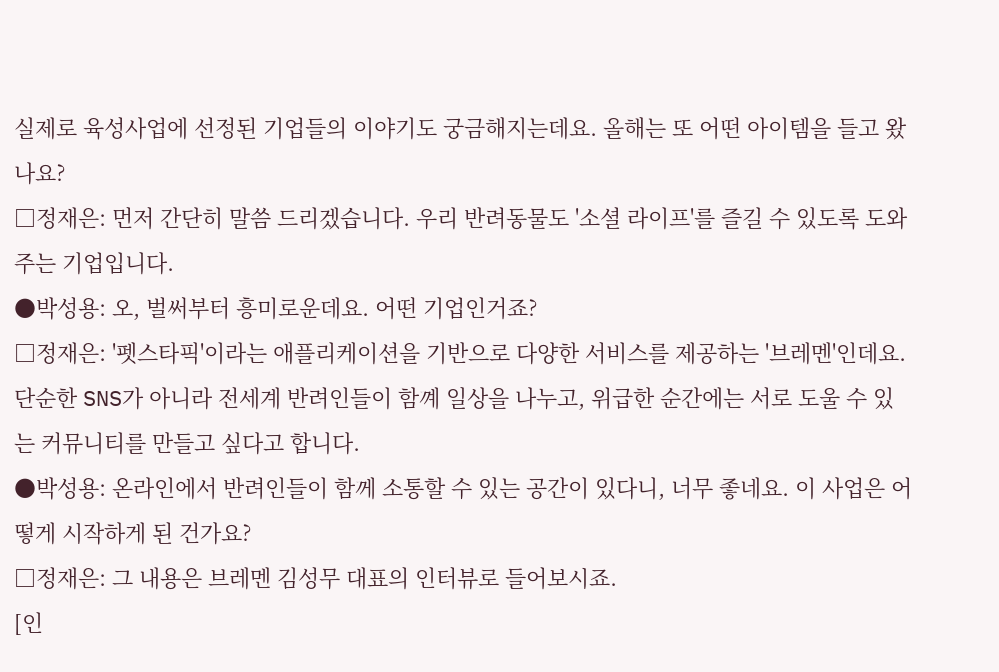실제로 육성사업에 선정된 기업들의 이야기도 궁금해지는데요. 올해는 또 어떤 아이템을 들고 왔나요?
□정재은: 먼저 간단히 말씀 드리겠습니다. 우리 반려동물도 '소셜 라이프'를 즐길 수 있도록 도와주는 기업입니다.
●박성용: 오, 벌써부터 흥미로운데요. 어떤 기업인거죠?
□정재은: '펫스타픽'이라는 애플리케이션을 기반으로 다양한 서비스를 제공하는 '브레멘'인데요. 단순한 SNS가 아니라 전세계 반려인들이 함꼐 일상을 나누고, 위급한 순간에는 서로 도울 수 있는 커뮤니티를 만들고 싶다고 합니다.
●박성용: 온라인에서 반려인들이 함께 소통할 수 있는 공간이 있다니, 너무 좋네요. 이 사업은 어떻게 시작하게 된 건가요?
□정재은: 그 내용은 브레멘 김성무 대표의 인터뷰로 들어보시죠.
[인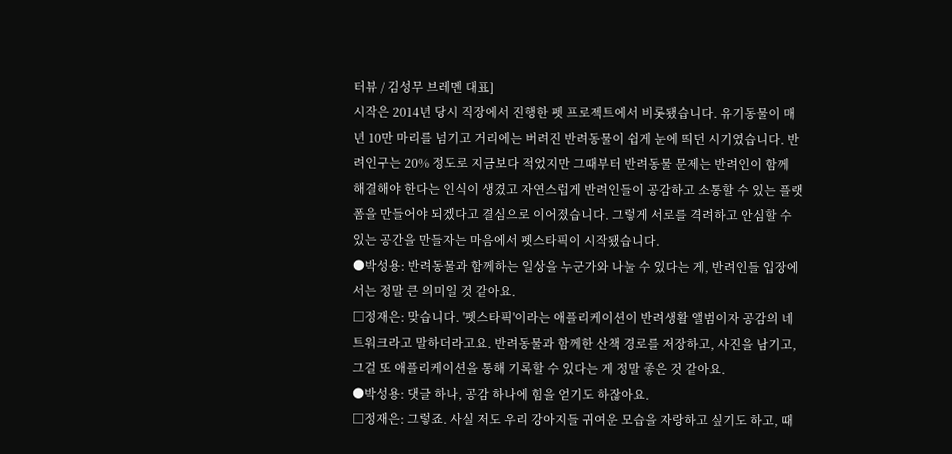터뷰 / 김성무 브레멘 대표]
시작은 2014년 당시 직장에서 진행한 펫 프로젝트에서 비롯됐습니다. 유기동물이 매년 10만 마리를 넘기고 거리에는 버려진 반려동물이 쉽게 눈에 띄던 시기였습니다. 반려인구는 20% 정도로 지금보다 적었지만 그때부터 반려동물 문제는 반려인이 함께 해결해야 한다는 인식이 생겼고 자연스럽게 반려인들이 공감하고 소통할 수 있는 플랫폼을 만들어야 되겠다고 결심으로 이어졌습니다. 그렇게 서로를 격려하고 안심할 수 있는 공간을 만들자는 마음에서 펫스타픽이 시작됐습니다.
●박성용: 반려동물과 함께하는 일상을 누군가와 나눌 수 있다는 게, 반려인들 입장에서는 정말 큰 의미일 것 같아요.
□정재은: 맞습니다. '펫스타픽'이라는 애플리케이션이 반려생활 앨범이자 공감의 네트워크라고 말하더라고요. 반려동물과 함께한 산책 경로를 저장하고, 사진을 남기고, 그걸 또 애플리케이션을 통해 기록할 수 있다는 게 정말 좋은 것 같아요.
●박성용: 댓글 하나, 공감 하나에 힘을 얻기도 하잖아요.
□정재은: 그렇죠. 사실 저도 우리 강아지들 귀여운 모습을 자랑하고 싶기도 하고, 때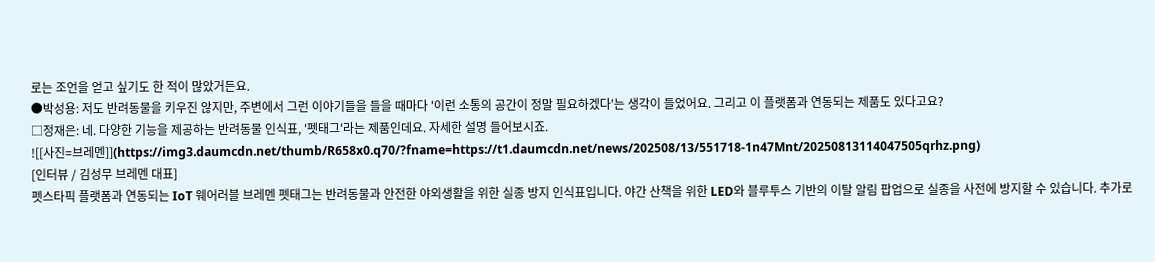로는 조언을 얻고 싶기도 한 적이 많았거든요.
●박성용: 저도 반려동물을 키우진 않지만, 주변에서 그런 이야기들을 들을 때마다 '이런 소통의 공간이 정말 필요하겠다'는 생각이 들었어요. 그리고 이 플랫폼과 연동되는 제품도 있다고요?
□정재은: 네. 다양한 기능을 제공하는 반려동물 인식표, '펫태그'라는 제품인데요. 자세한 설명 들어보시죠.
![[사진=브레멘]](https://img3.daumcdn.net/thumb/R658x0.q70/?fname=https://t1.daumcdn.net/news/202508/13/551718-1n47Mnt/20250813114047505qrhz.png)
[인터뷰 / 김성무 브레멘 대표]
펫스타픽 플랫폼과 연동되는 IoT 웨어러블 브레멘 펫태그는 반려동물과 안전한 야외생활을 위한 실종 방지 인식표입니다. 야간 산책을 위한 LED와 블루투스 기반의 이탈 알림 팝업으로 실종을 사전에 방지할 수 있습니다. 추가로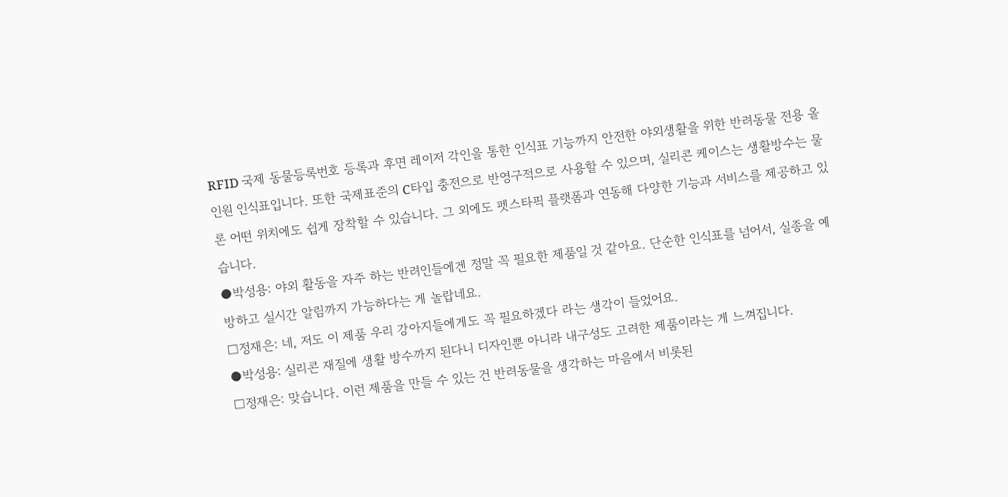RFID 국제 동물등록번호 등록과 후면 레이저 각인을 통한 인식표 기능까지 안전한 야외생활을 위한 반려동물 전용 올인원 인식표입니다. 또한 국제표준의 C타입 충전으로 반영구적으로 사용할 수 있으며, 실리콘 케이스는 생활방수는 물론 어떤 위치에도 쉽게 장착할 수 있습니다. 그 외에도 펫스타픽 플랫폼과 연동해 다양한 기능과 서비스를 제공하고 있습니다.
●박성용: 야외 활동을 자주 하는 반려인들에겐 정말 꼭 필요한 제품일 것 같아요. 단순한 인식표를 넘어서, 실종을 예방하고 실시간 알림까지 가능하다는 게 놀랍네요.
□정재은: 네, 저도 이 제품 우리 강아지들에게도 꼭 필요하겠다 라는 생각이 들었어요.
●박성용: 실리콘 재질에 생활 방수까지 된다니 디자인뿐 아니라 내구성도 고려한 제품이라는 게 느껴집니다.
□정재은: 맞습니다. 이런 제품을 만들 수 있는 건 반려동물을 생각하는 마음에서 비롯된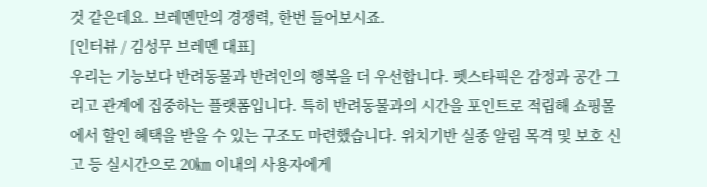것 같은데요. 브레멘만의 경쟁력, 한번 들어보시죠.
[인터뷰 / 김성무 브레멘 대표]
우리는 기능보다 반려동물과 반려인의 행복을 더 우선합니다. 펫스타픽은 감정과 공간 그리고 관계에 집중하는 플랫폼입니다. 특히 반려동물과의 시간을 포인트로 적립해 쇼핑몰에서 할인 혜택을 받을 수 있는 구조도 마련했습니다. 위치기반 실종 알림 목격 및 보호 신고 등 실시간으로 20㎞ 이내의 사용자에게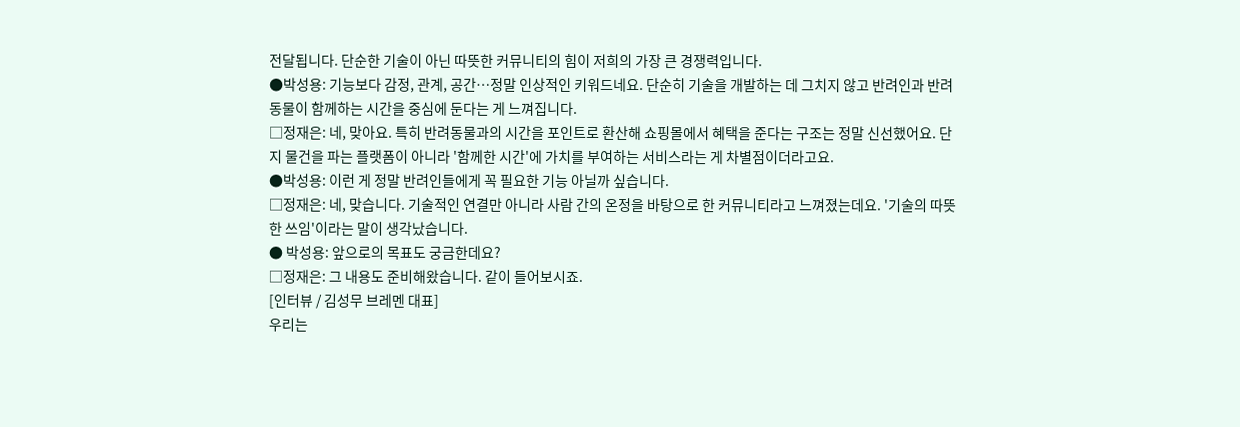전달됩니다. 단순한 기술이 아닌 따뜻한 커뮤니티의 힘이 저희의 가장 큰 경쟁력입니다.
●박성용: 기능보다 감정, 관계, 공간…정말 인상적인 키워드네요. 단순히 기술을 개발하는 데 그치지 않고 반려인과 반려동물이 함께하는 시간을 중심에 둔다는 게 느껴집니다.
□정재은: 네, 맞아요. 특히 반려동물과의 시간을 포인트로 환산해 쇼핑몰에서 혜택을 준다는 구조는 정말 신선했어요. 단지 물건을 파는 플랫폼이 아니라 '함께한 시간'에 가치를 부여하는 서비스라는 게 차별점이더라고요.
●박성용: 이런 게 정말 반려인들에게 꼭 필요한 기능 아닐까 싶습니다.
□정재은: 네, 맞습니다. 기술적인 연결만 아니라 사람 간의 온정을 바탕으로 한 커뮤니티라고 느껴졌는데요. '기술의 따뜻한 쓰임'이라는 말이 생각났습니다.
● 박성용: 앞으로의 목표도 궁금한데요?
□정재은: 그 내용도 준비해왔습니다. 같이 들어보시죠.
[인터뷰 / 김성무 브레멘 대표]
우리는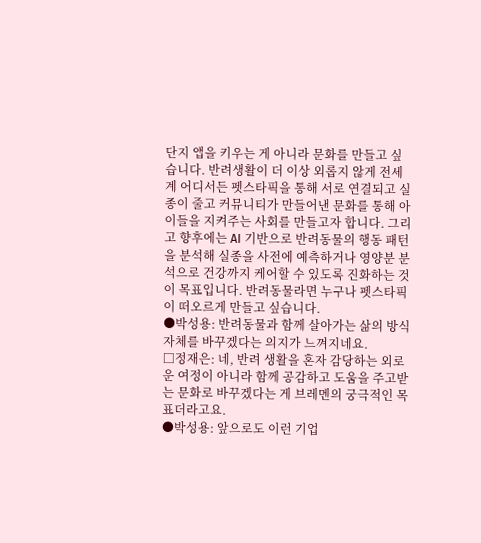단지 앱을 키우는 게 아니라 문화를 만들고 싶습니다. 반려생활이 더 이상 외롭지 않게 전세계 어디서든 펫스타픽을 통해 서로 연결되고 실종이 줄고 커뮤니티가 만들어낸 문화를 통해 아이들을 지켜주는 사회를 만들고자 합니다. 그리고 향후에는 AI 기반으로 반려동물의 행동 패턴을 분석해 실종을 사전에 예측하거나 영양분 분석으로 건강까지 케어할 수 있도록 진화하는 것이 목표입니다. 반려동물라면 누구나 펫스타픽이 떠오르게 만들고 싶습니다.
●박성용: 반려동물과 함께 살아가는 삶의 방식 자체를 바꾸겠다는 의지가 느껴지네요.
□정재은: 네, 반려 생활을 혼자 감당하는 외로운 여정이 아니라 함께 공감하고 도움을 주고받는 문화로 바꾸겠다는 게 브레멘의 궁극적인 목표더라고요.
●박성용: 앞으로도 이런 기업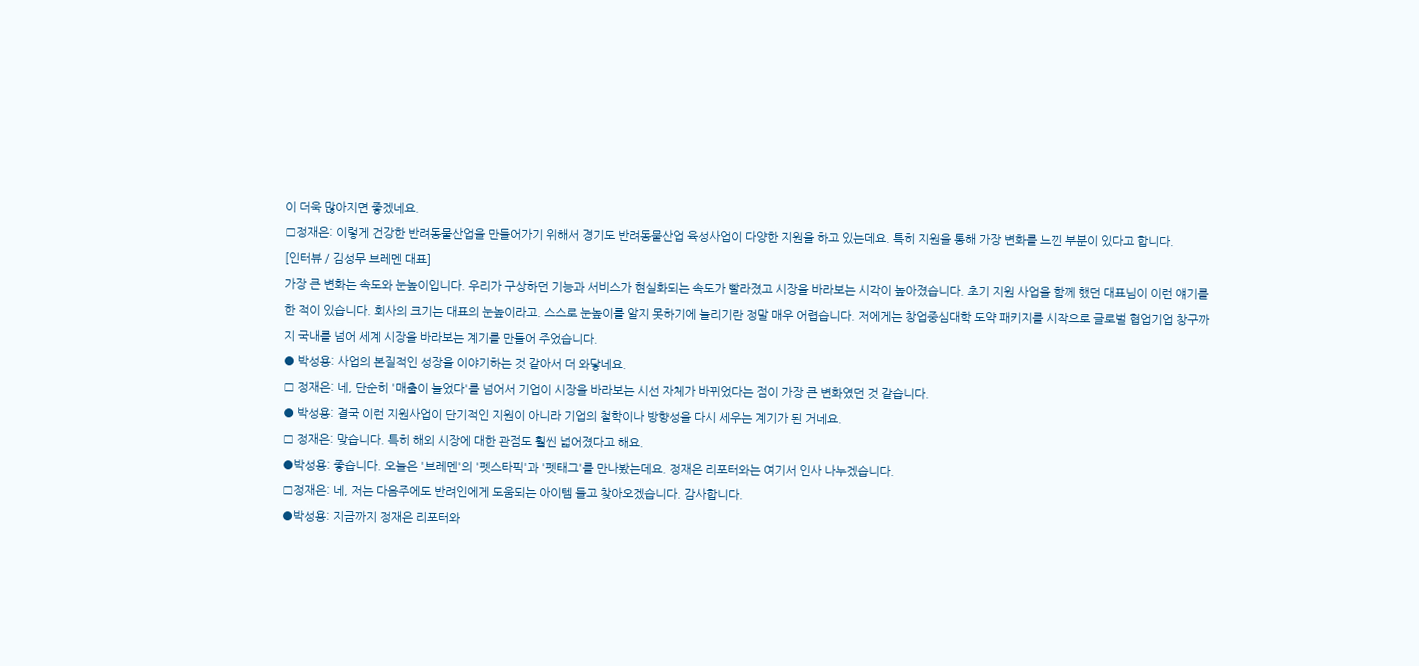이 더욱 많아지면 좋겠네요.
□정재은: 이렇게 건강한 반려동물산업을 만들어가기 위해서 경기도 반려동물산업 육성사업이 다양한 지원을 하고 있는데요. 특히 지원을 통해 가장 변화를 느낀 부분이 있다고 합니다.
[인터뷰 / 김성무 브레멘 대표]
가장 큰 변화는 속도와 눈높이입니다. 우리가 구상하던 기능과 서비스가 현실화되는 속도가 빨라졌고 시장을 바라보는 시각이 높아졌습니다. 초기 지원 사업을 함께 했던 대표님이 이런 얘기를 한 적이 있습니다. 회사의 크기는 대표의 눈높이라고. 스스로 눈높이를 알지 못하기에 늘리기란 정말 매우 어렵습니다. 저에게는 창업중심대학 도약 패키지를 시작으로 글로벌 협업기업 창구까지 국내를 넘어 세계 시장을 바라보는 계기를 만들어 주었습니다.
● 박성용: 사업의 본질적인 성장을 이야기하는 것 같아서 더 와닿네요.
□ 정재은: 네, 단순히 '매출이 늘었다'를 넘어서 기업이 시장을 바라보는 시선 자체가 바뀌었다는 점이 가장 큰 변화였던 것 같습니다.
● 박성용: 결국 이런 지원사업이 단기적인 지원이 아니라 기업의 철학이나 방향성을 다시 세우는 계기가 된 거네요.
□ 정재은: 맞습니다. 특히 해외 시장에 대한 관점도 훨씬 넓어졌다고 해요.
●박성용: 좋습니다. 오늘은 '브레멘'의 '펫스타픽'과 '펫태그'를 만나봤는데요. 정재은 리포터와는 여기서 인사 나누겠습니다.
□정재은: 네, 저는 다음주에도 반려인에게 도움되는 아이템 들고 찾아오겠습니다. 감사합니다.
●박성용: 지금까지 정재은 리포터와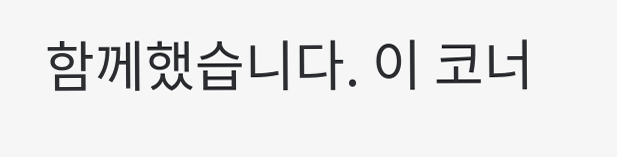함께했습니다. 이 코너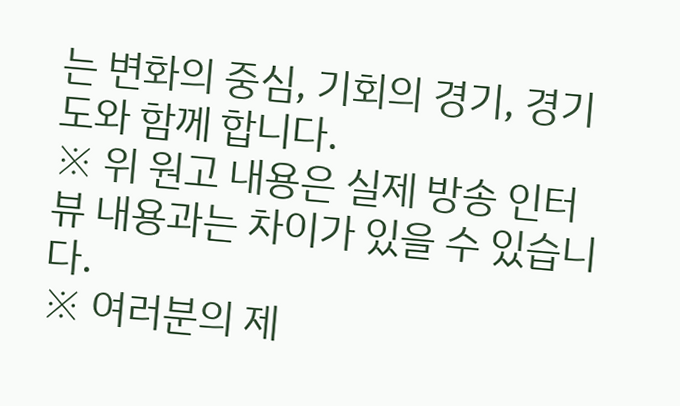는 변화의 중심, 기회의 경기, 경기도와 함께 합니다.
※ 위 원고 내용은 실제 방송 인터뷰 내용과는 차이가 있을 수 있습니다.
※ 여러분의 제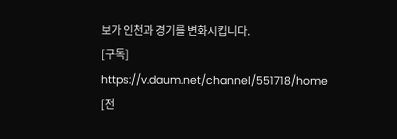보가 인천과 경기를 변화시킵니다.
[구독] https://v.daum.net/channel/551718/home
[전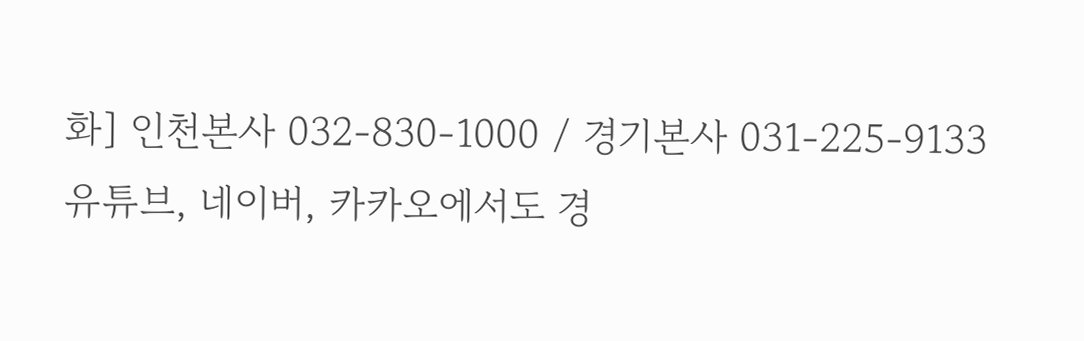화] 인천본사 032-830-1000 / 경기본사 031-225-9133
유튜브, 네이버, 카카오에서도 경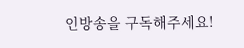인방송을 구독해주세요!